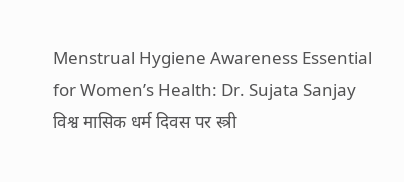Menstrual Hygiene Awareness Essential for Women’s Health: Dr. Sujata Sanjay
विश्व मासिक धर्म दिवस पर स्त्री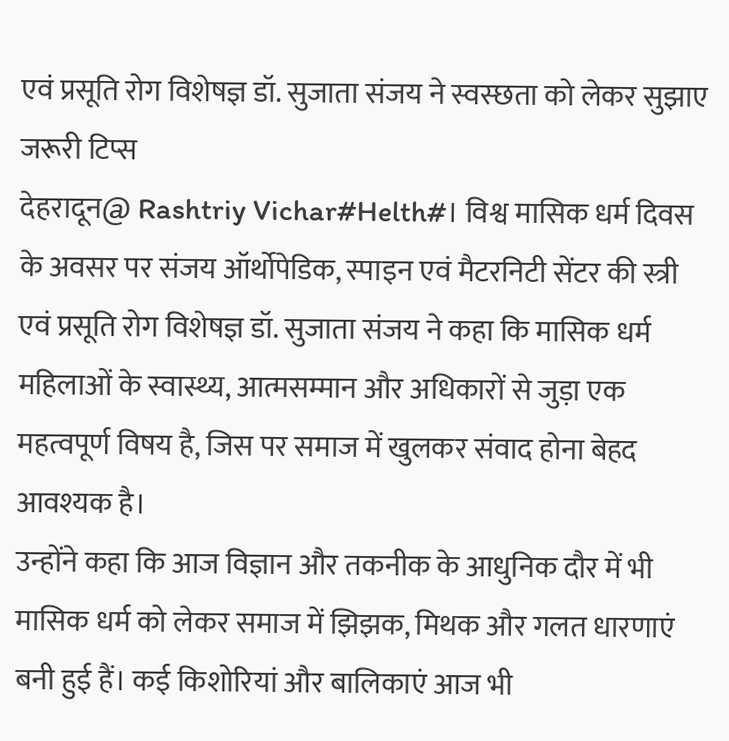एवं प्रसूति रोग विशेषज्ञ डॉ. सुजाता संजय ने स्वस्छता को लेकर सुझाए जरूरी टिप्स
देहरादून@ Rashtriy Vichar#Helth#। विश्व मासिक धर्म दिवस के अवसर पर संजय ऑर्थोपेडिक, स्पाइन एवं मैटरनिटी सेंटर की स्त्री एवं प्रसूति रोग विशेषज्ञ डॉ. सुजाता संजय ने कहा कि मासिक धर्म महिलाओं के स्वास्थ्य, आत्मसम्मान और अधिकारों से जुड़ा एक महत्वपूर्ण विषय है, जिस पर समाज में खुलकर संवाद होना बेहद आवश्यक है।
उन्होंने कहा कि आज विज्ञान और तकनीक के आधुनिक दौर में भी मासिक धर्म को लेकर समाज में झिझक, मिथक और गलत धारणाएं बनी हुई हैं। कई किशोरियां और बालिकाएं आज भी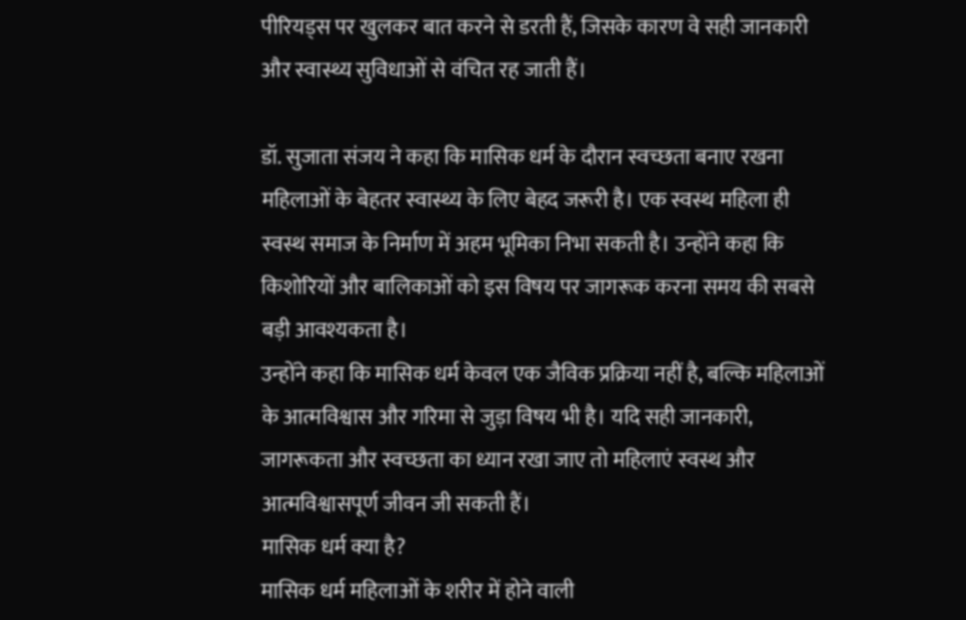पीरियड्स पर खुलकर बात करने से डरती हैं, जिसके कारण वे सही जानकारी और स्वास्थ्य सुविधाओं से वंचित रह जाती हैं।

डॉ. सुजाता संजय ने कहा कि मासिक धर्म के दौरान स्वच्छता बनाए रखना महिलाओं के बेहतर स्वास्थ्य के लिए बेहद जरूरी है। एक स्वस्थ महिला ही स्वस्थ समाज के निर्माण में अहम भूमिका निभा सकती है। उन्होंने कहा कि किशोरियों और बालिकाओं को इस विषय पर जागरूक करना समय की सबसे बड़ी आवश्यकता है।
उन्होंने कहा कि मासिक धर्म केवल एक जैविक प्रक्रिया नहीं है, बल्कि महिलाओं के आत्मविश्वास और गरिमा से जुड़ा विषय भी है। यदि सही जानकारी, जागरूकता और स्वच्छता का ध्यान रखा जाए तो महिलाएं स्वस्थ और आत्मविश्वासपूर्ण जीवन जी सकती हैं।
मासिक धर्म क्या है?
मासिक धर्म महिलाओं के शरीर में होने वाली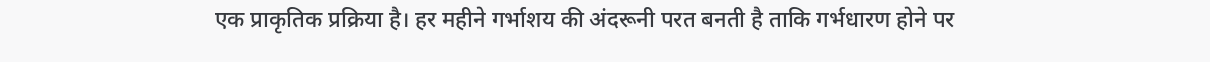एक प्राकृतिक प्रक्रिया है। हर महीने गर्भाशय की अंदरूनी परत बनती है ताकि गर्भधारण होने पर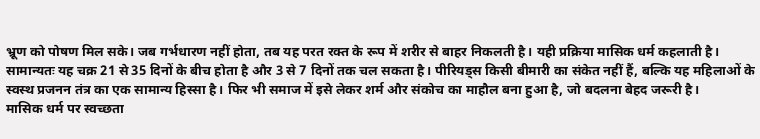भ्रूण को पोषण मिल सके। जब गर्भधारण नहीं होता, तब यह परत रक्त के रूप में शरीर से बाहर निकलती है। यही प्रक्रिया मासिक धर्म कहलाती है। सामान्यतः यह चक्र 21 से 35 दिनों के बीच होता है और 3 से 7 दिनों तक चल सकता है। पीरियड्स किसी बीमारी का संकेत नहीं हैं, बल्कि यह महिलाओं के स्वस्थ प्रजनन तंत्र का एक सामान्य हिस्सा है। फिर भी समाज में इसे लेकर शर्म और संकोच का माहौल बना हुआ है, जो बदलना बेहद जरूरी है।
मासिक धर्म पर स्वच्छता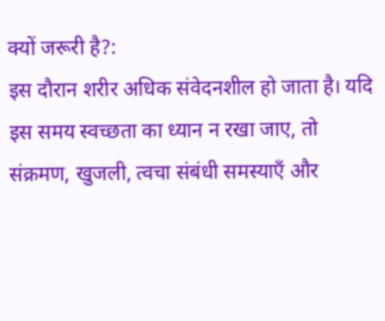क्यों जरूरी है?:
इस दौरान शरीर अधिक संवेदनशील हो जाता है। यदि इस समय स्वच्छता का ध्यान न रखा जाए, तो संक्रमण, खुजली, त्वचा संबंधी समस्याएँ और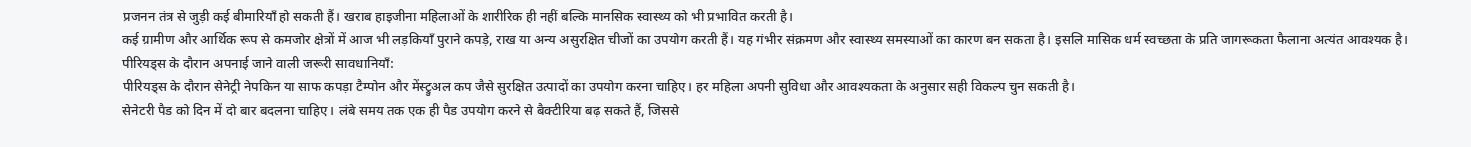प्रजनन तंत्र से जुड़ी कई बीमारियाँ हो सकती हैं। खराब हाइजीना महिलाओं के शारीरिक ही नहीं बल्कि मानसिक स्वास्थ्य को भी प्रभावित करती है।
कई ग्रामीण और आर्थिक रूप से कमजोर क्षेत्रों में आज भी लड़कियाँ पुराने कपड़े, राख या अन्य असुरक्षित चीजों का उपयोग करती हैं। यह गंभीर संक्रमण और स्वास्थ्य समस्याओं का कारण बन सकता है। इसलि मासिक धर्म स्वच्छता के प्रति जागरूकता फैलाना अत्यंत आवश्यक है।
पीरियड्स के दौरान अपनाई जाने वाली जरूरी सावधानियाँ:
पीरियड्स के दौरान सेनेट्री नेपकिन या साफ कपड़ा टैम्पोन और मेंस्ट्रुअल कप जैसे सुरक्षित उत्पादों का उपयोग करना चाहिए। हर महिला अपनी सुविधा और आवश्यकता के अनुसार सही विकल्प चुन सकती है।
सेनेटरी पैड को दिन में दो बार बदलना चाहिए। लंबे समय तक एक ही पैड उपयोग करने से बैक्टीरिया बढ़ सकते हैं, जिससे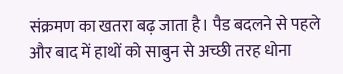संक्रमण का खतरा बढ़ जाता है। पैड बदलने से पहले और बाद में हाथों को साबुन से अच्छी तरह धोना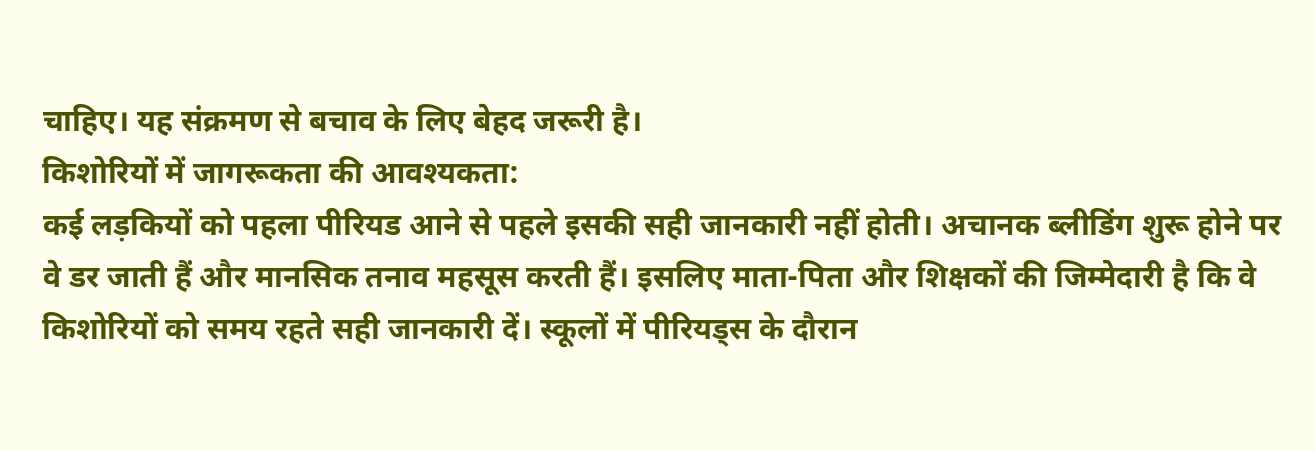चाहिए। यह संक्रमण से बचाव के लिए बेहद जरूरी है।
किशोरियों में जागरूकता की आवश्यकता:
कई लड़कियों को पहला पीरियड आने से पहले इसकी सही जानकारी नहीं होती। अचानक ब्लीडिंग शुरू होने पर वे डर जाती हैं और मानसिक तनाव महसूस करती हैं। इसलिए माता-पिता और शिक्षकों की जिम्मेदारी है कि वे किशोरियों को समय रहते सही जानकारी दें। स्कूलों में पीरियड्स के दौरान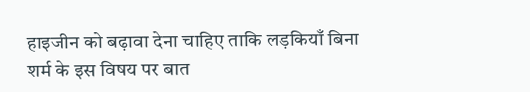हाइजीन को बढ़ावा देना चाहिए ताकि लड़कियाँ बिना शर्म के इस विषय पर बात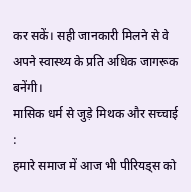कर सकें। सही जानकारी मिलने से वे अपने स्वास्थ्य के प्रति अधिक जागरूक बनेंगी।
मासिक धर्म से जुड़े मिथक और सच्चाई :
हमारे समाज में आज भी पीरियड्स को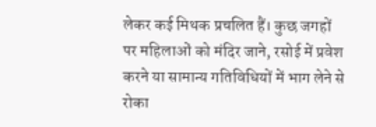लेकर कई मिथक प्रचलित हैं। कुछ जगहों पर महिलाओं को मंदिर जाने, रसोई में प्रवेश करने या सामान्य गतिविधियों में भाग लेने से रोका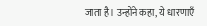जाता है। उन्होंने कहा, ये धारणाएँ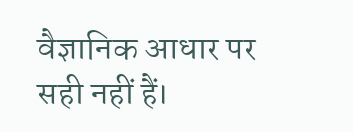वैज्ञानिक आधार पर सही नहीं हैं।